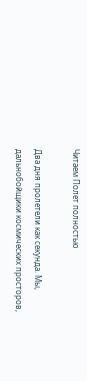Читаем Полет полностью

Два дня пролетели как секунда. Мы, дальнобойщики космических просторов,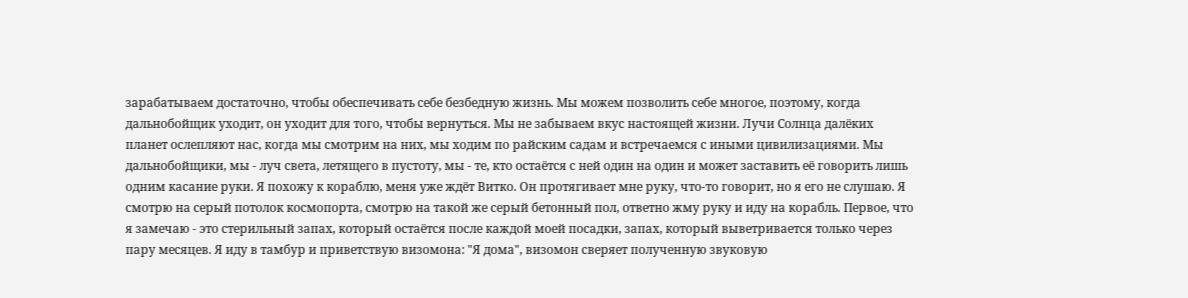зарабатываем достаточно, чтобы обеспечивать себе безбедную жизнь. Мы можем позволить себе многое, поэтому, когда дальнобойщик уходит, он уходит для того, чтобы вернуться. Мы не забываем вкус настоящей жизни. Лучи Солнца далёких планет ослепляют нас, когда мы смотрим на них, мы ходим по райским садам и встречаемся с иными цивилизациями. Мы дальнобойщики, мы - луч света, летящего в пустоту, мы - те, кто остаётся с ней один на один и может заставить её говорить лишь одним касание руки. Я похожу к кораблю, меня уже ждёт Витко. Он протягивает мне руку, что-то говорит, но я его не слушаю. Я смотрю на серый потолок космопорта, смотрю на такой же серый бетонный пол, ответно жму руку и иду на корабль. Первое, что я замечаю - это стерильный запах, который остаётся после каждой моей посадки, запах, который выветривается только через пару месяцев. Я иду в тамбур и приветствую визомона: "Я дома", визомон сверяет полученную звуковую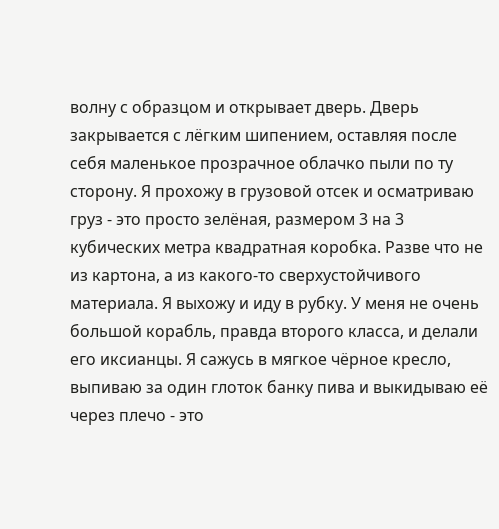волну с образцом и открывает дверь. Дверь закрывается с лёгким шипением, оставляя после себя маленькое прозрачное облачко пыли по ту сторону. Я прохожу в грузовой отсек и осматриваю груз - это просто зелёная, размером 3 на 3 кубических метра квадратная коробка. Разве что не из картона, а из какого-то сверхустойчивого материала. Я выхожу и иду в рубку. У меня не очень большой корабль, правда второго класса, и делали его иксианцы. Я сажусь в мягкое чёрное кресло, выпиваю за один глоток банку пива и выкидываю её через плечо - это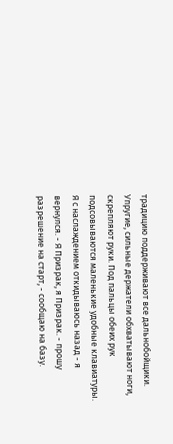традицию поддерживают все дальнобойщики. Упругие, сильные держатели обхватывают ноги, скрепляют руки. Под пальцы обеих рук подсовываются маленькие удобные клавиатуры. Я с наслаждением откидываюсь назад - я вернулся. - Я Призрак, я Призрак. - прошу разрешение на старт, - сообщаю на базу.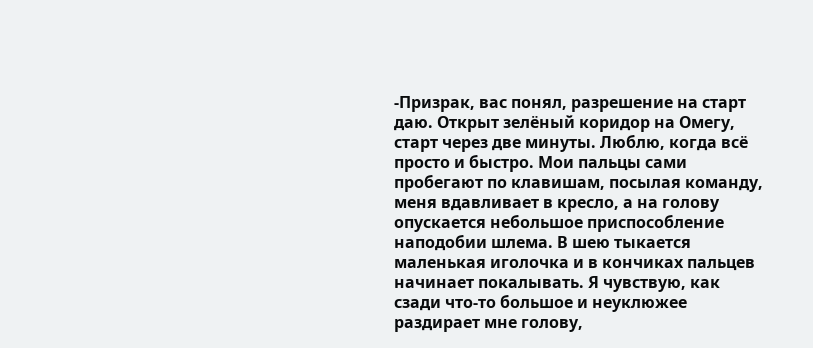-Призрак, вас понял, разрешение на старт даю. Открыт зелёный коридор на Омегу, старт через две минуты. Люблю, когда всё просто и быстро. Мои пальцы сами пробегают по клавишам, посылая команду, меня вдавливает в кресло, а на голову опускается небольшое приспособление наподобии шлема. В шею тыкается маленькая иголочка и в кончиках пальцев начинает покалывать. Я чувствую, как сзади что-то большое и неуклюжее раздирает мне голову,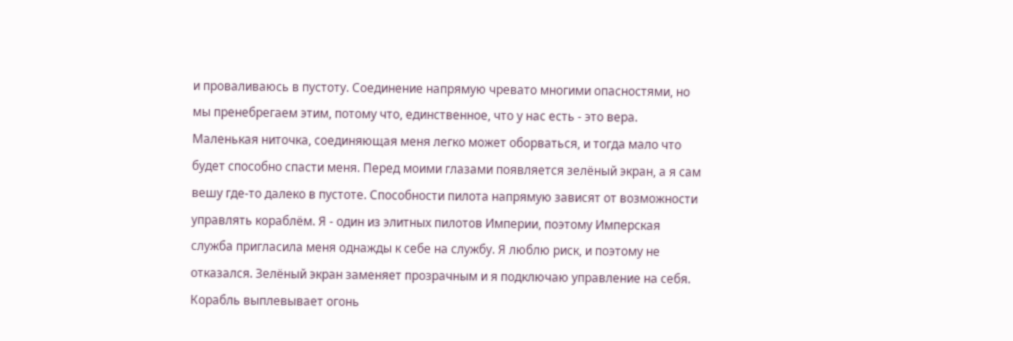и проваливаюсь в пустоту. Соединение напрямую чревато многими опасностями, но мы пренебрегаем этим, потому что, единственное, что у нас есть - это вера. Маленькая ниточка, соединяющая меня легко может оборваться, и тогда мало что будет способно спасти меня. Перед моими глазами появляется зелёный экран, а я сам вешу где-то далеко в пустоте. Способности пилота напрямую зависят от возможности управлять кораблём. Я - один из элитных пилотов Империи, поэтому Имперская служба пригласила меня однажды к себе на службу. Я люблю риск, и поэтому не отказался. Зелёный экран заменяет прозрачным и я подключаю управление на себя. Корабль выплевывает огонь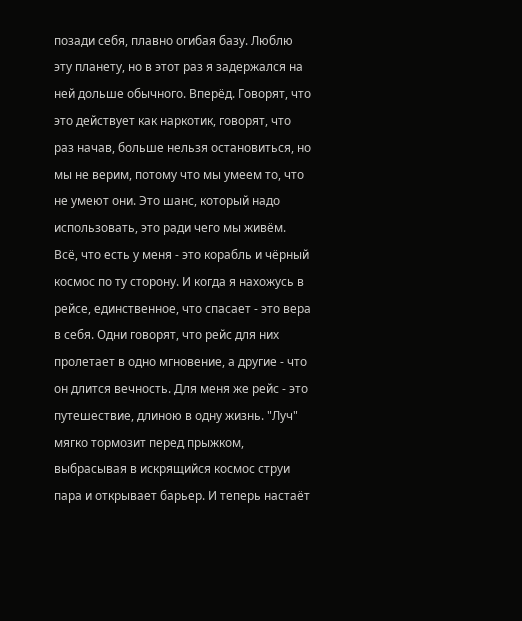позади себя, плавно огибая базу. Люблю эту планету, но в этот раз я задержался на ней дольше обычного. Вперёд. Говорят, что это действует как наркотик, говорят, что раз начав, больше нельзя остановиться, но мы не верим, потому что мы умеем то, что не умеют они. Это шанс, который надо использовать, это ради чего мы живём. Всё, что есть у меня - это корабль и чёрный космос по ту сторону. И когда я нахожусь в рейсе, единственное, что спасает - это вера в себя. Одни говорят, что рейс для них пролетает в одно мгновение, а другие - что он длится вечность. Для меня же рейс - это путешествие, длиною в одну жизнь. "Луч" мягко тормозит перед прыжком, выбрасывая в искрящийся космос струи пара и открывает барьер. И теперь настаёт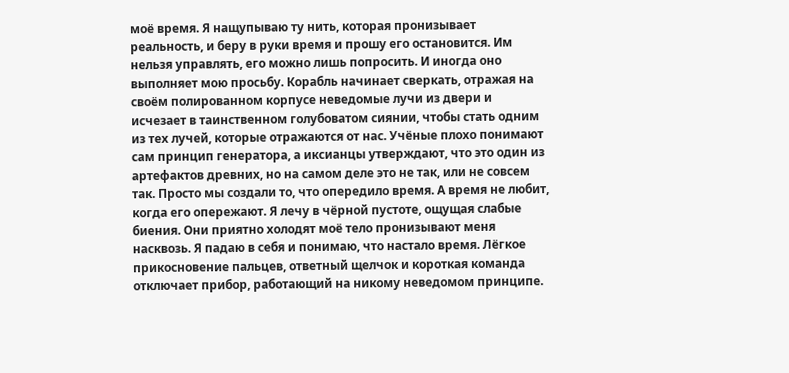моё время. Я нащупываю ту нить, которая пронизывает реальность, и беру в руки время и прошу его остановится. Им нельзя управлять, его можно лишь попросить. И иногда оно выполняет мою просьбу. Корабль начинает сверкать, отражая на своём полированном корпусе неведомые лучи из двери и исчезает в таинственном голубоватом сиянии, чтобы стать одним из тех лучей, которые отражаются от нас. Учёные плохо понимают сам принцип генератора, а иксианцы утверждают, что это один из артефактов древних, но на самом деле это не так, или не совсем так. Просто мы создали то, что опередило время. А время не любит, когда его опережают. Я лечу в чёрной пустоте, ощущая слабые биения. Они приятно холодят моё тело пронизывают меня насквозь. Я падаю в себя и понимаю, что настало время. Лёгкое прикосновение пальцев, ответный щелчок и короткая команда отключает прибор, работающий на никому неведомом принципе.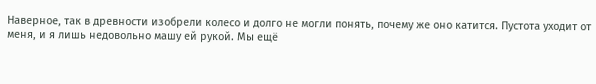Наверное, так в древности изобрели колесо и долго не могли понять, почему же оно катится. Пустота уходит от меня, и я лишь недовольно машу ей рукой. Мы ещё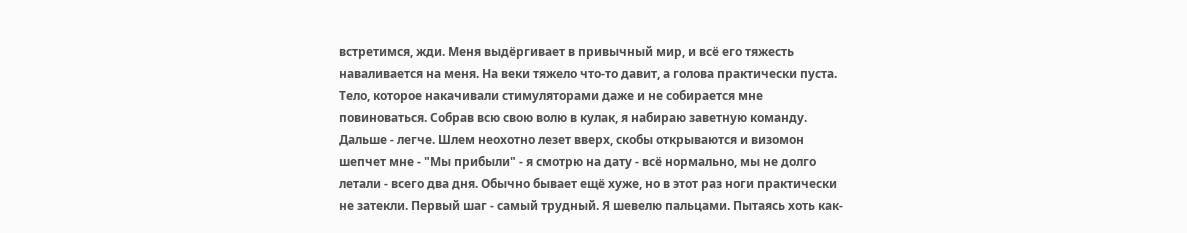встретимся, жди. Меня выдёргивает в привычный мир, и всё его тяжесть наваливается на меня. На веки тяжело что-то давит, а голова практически пуста. Тело, которое накачивали стимуляторами даже и не собирается мне повиноваться. Собрав всю свою волю в кулак, я набираю заветную команду. Дальше - легче. Шлем неохотно лезет вверх, скобы открываются и визомон шепчет мне - "Мы прибыли" - я смотрю на дату - всё нормально, мы не долго летали - всего два дня. Обычно бывает ещё хуже, но в этот раз ноги практически не затекли. Первый шаг - самый трудный. Я шевелю пальцами. Пытаясь хоть как-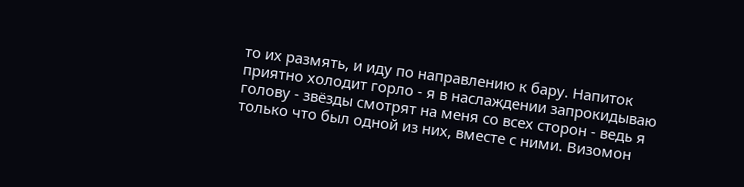то их размять, и иду по направлению к бару. Напиток приятно холодит горло - я в наслаждении запрокидываю голову - звёзды смотрят на меня со всех сторон - ведь я только что был одной из них, вместе с ними. Визомон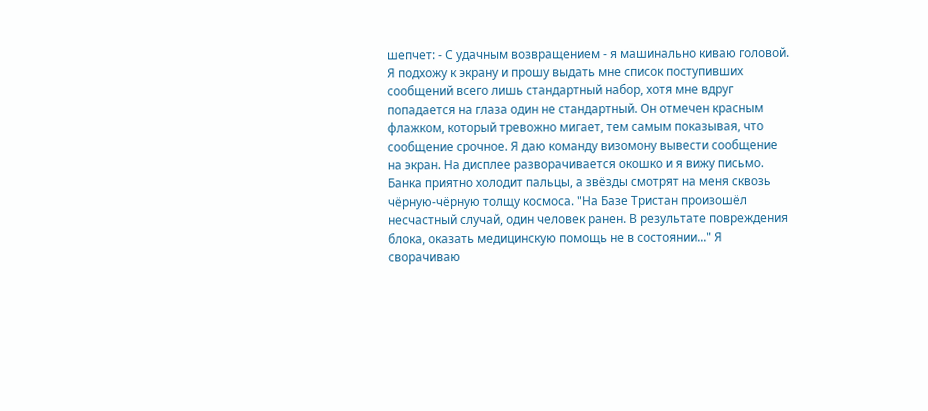шепчет: - С удачным возвращением - я машинально киваю головой. Я подхожу к экрану и прошу выдать мне список поступивших сообщений всего лишь стандартный набор, хотя мне вдруг попадается на глаза один не стандартный. Он отмечен красным флажком, который тревожно мигает, тем самым показывая, что сообщение срочное. Я даю команду визомону вывести сообщение на экран. На дисплее разворачивается окошко и я вижу письмо. Банка приятно холодит пальцы, а звёзды смотрят на меня сквозь чёрную-чёрную толщу космоса. "На Базе Тристан произошёл несчастный случай, один человек ранен. В результате повреждения блока, оказать медицинскую помощь не в состоянии..." Я сворачиваю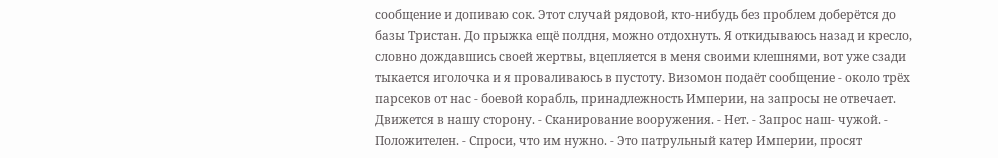сообщение и допиваю сок. Этот случай рядовой, кто-нибудь без проблем доберётся до базы Тристан. До прыжка ещё полдня, можно отдохнуть. Я откидываюсь назад и кресло, словно дождавшись своей жертвы, вцепляется в меня своими клешнями, вот уже сзади тыкается иголочка и я проваливаюсь в пустоту. Визомон подаёт сообщение - около трёх парсеков от нас - боевой корабль, принадлежность Империи, на запросы не отвечает. Движется в нашу сторону. - Сканирование вооружения. - Нет. - Запрос наш- чужой. - Положителен. - Спроси, что им нужно. - Это патрульный катер Империи, просят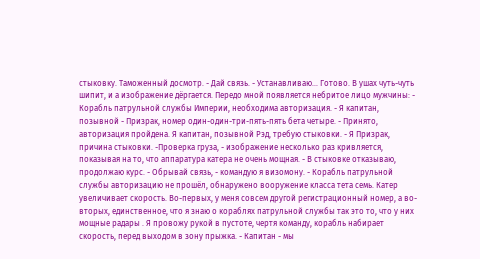стыковку. Таможенный досмотр. - Дай связь. - Устанавливаю... Готово. В ушах чуть-чуть шипит, и а изображение дёргается. Передо мной появляется небритое лицо мужчины: - Корабль патрульной службы Империи, необходима авторизация. - Я капитан, позывной - Призрак, номер один-один-три-пять-пять бета четыре. - Принято, авторизация пройдена. Я капитан, позывной Рэд, требую стыковки. - Я Призрак, причина стыковки. -Проверка груза, - изображение несколько раз кривляется, показывая на то, что аппаратура катера не очень мощная. - В стыковке отказываю, продолжаю курс. - Обрывай связь, - командую я визомону. - Корабль патрульной службы авторизацию не прошёл, обнаружено вооружение класса тета семь. Катер увеличивает скорость. Во-первых, у меня совсем другой регистрационный номер, а во-вторых, единственное, что я знаю о кораблях патрульной службы так это то, что у них мощные радары . Я провожу рукой в пустоте, чертя команду, корабль набирает скорость, перед выходом в зону прыжка. - Капитан - мы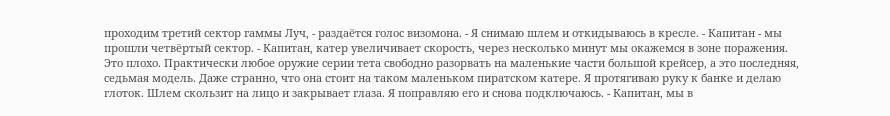проходим третий сектор гаммы Луч, - раздаётся голос визомона. - Я снимаю шлем и откидываюсь в кресле. - Капитан - мы прошли четвёртый сектор. - Капитан, катер увеличивает скорость, через несколько минут мы окажемся в зоне поражения. Это плохо. Практически любое оружие серии тета свободно разорвать на маленькие части большой крейсер, а это последняя, седьмая модель. Даже странно, что она стоит на таком маленьком пиратском катере. Я протягиваю руку к банке и делаю глоток. Шлем скользит на лицо и закрывает глаза. Я поправляю его и снова подключаюсь. - Капитан, мы в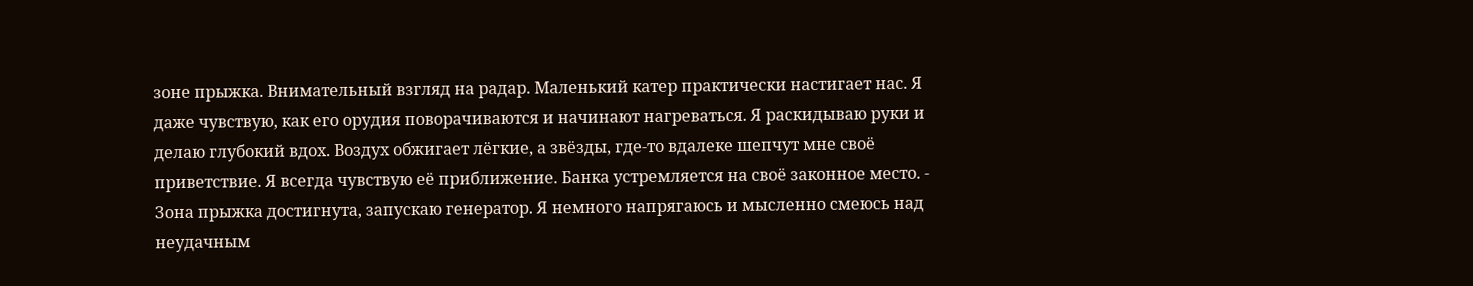зоне прыжка. Внимательный взгляд на радар. Маленький катер практически настигает нас. Я даже чувствую, как его орудия поворачиваются и начинают нагреваться. Я раскидываю руки и делаю глубокий вдох. Воздух обжигает лёгкие, а звёзды, где-то вдалеке шепчут мне своё приветствие. Я всегда чувствую её приближение. Банка устремляется на своё законное место. - Зона прыжка достигнута, запускаю генератор. Я немного напрягаюсь и мысленно смеюсь над неудачным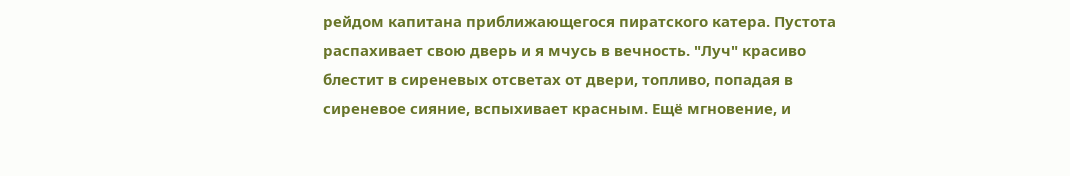рейдом капитана приближающегося пиратского катера. Пустота распахивает свою дверь и я мчусь в вечность. "Луч" красиво блестит в сиреневых отсветах от двери, топливо, попадая в сиреневое сияние, вспыхивает красным. Ещё мгновение, и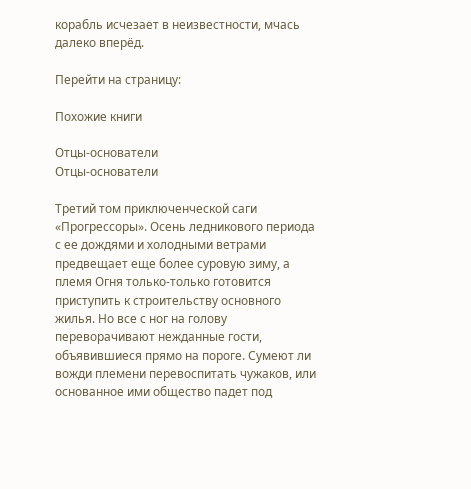корабль исчезает в неизвестности, мчась далеко вперёд.

Перейти на страницу:

Похожие книги

Отцы-основатели
Отцы-основатели

Третий том приключенческой саги «Прогрессоры». Осень ледникового периода с ее дождями и холодными ветрами предвещает еще более суровую зиму, а племя Огня только-только готовится приступить к строительству основного жилья. Но все с ног на голову переворачивают нежданные гости, объявившиеся прямо на пороге. Сумеют ли вожди племени перевоспитать чужаков, или основанное ими общество падет под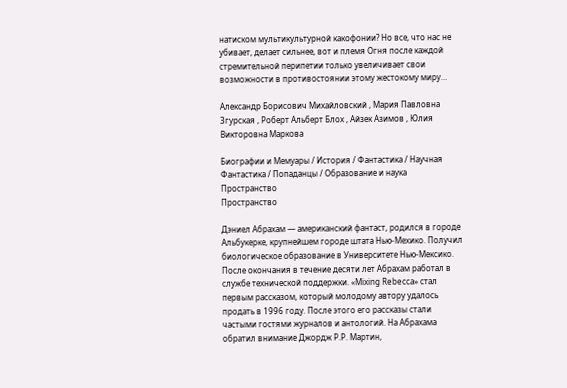натиском мультикультурной какофонии? Но все, что нас не убивает, делает сильнее, вот и племя Огня после каждой стремительной перипетии только увеличивает свои возможности в противостоянии этому жестокому миру…

Александр Борисович Михайловский , Мария Павловна Згурская , Роберт Альберт Блох , Айзек Азимов , Юлия Викторовна Маркова

Биографии и Мемуары / История / Фантастика / Научная Фантастика / Попаданцы / Образование и наука
Пространство
Пространство

Дэниел Абрахам — американский фантаст, родился в городе Альбукерке, крупнейшем городе штата Нью-Мехико. Получил биологическое образование в Университете Нью-Мексико. После окончания в течение десяти лет Абрахам работал в службе технической поддержки. «Mixing Rebecca» стал первым рассказом, который молодому автору удалось продать в 1996 году. После этого его рассказы стали частыми гостями журналов и антологий. На Абрахама обратил внимание Джордж Р.Р. Мартин,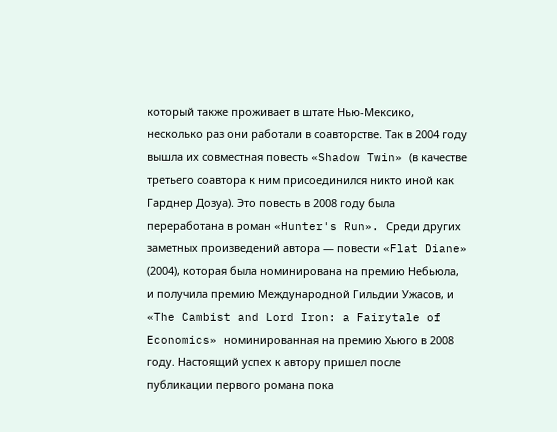который также проживает в штате Нью-Мексико, несколько раз они работали в соавторстве. Так в 2004 году вышла их совместная повесть «Shadow Twin» (в качестве третьего соавтора к ним присоединился никто иной как Гарднер Дозуа). Это повесть в 2008 году была переработана в роман «Hunter's Run». Среди других заметных произведений автора — повести «Flat Diane» (2004), которая была номинирована на премию Небьюла, и получила премию Международной Гильдии Ужасов, и «The Cambist and Lord Iron: a Fairytale of Economics» номинированная на премию Хьюго в 2008 году. Настоящий успех к автору пришел после публикации первого романа пока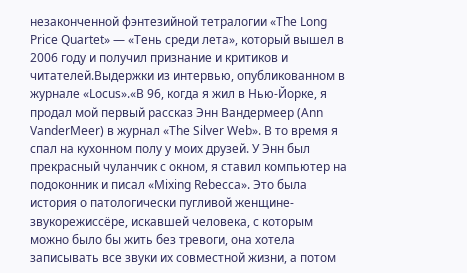незаконченной фэнтезийной тетралогии «The Long Price Quartet» — «Тень среди лета», который вышел в 2006 году и получил признание и критиков и читателей.Выдержки из интервью, опубликованном в журнале «Locus».«В 96, когда я жил в Нью-Йорке, я продал мой первый рассказ Энн Вандермеер (Ann VanderMeer) в журнал «The Silver Web». В то время я спал на кухонном полу у моих друзей. У Энн был прекрасный чуланчик с окном, я ставил компьютер на подоконник и писал «Mixing Rebecca». Это была история о патологически пугливой женщине-звукорежиссёре, искавшей человека, с которым можно было бы жить без тревоги, она хотела записывать все звуки их совместной жизни, а потом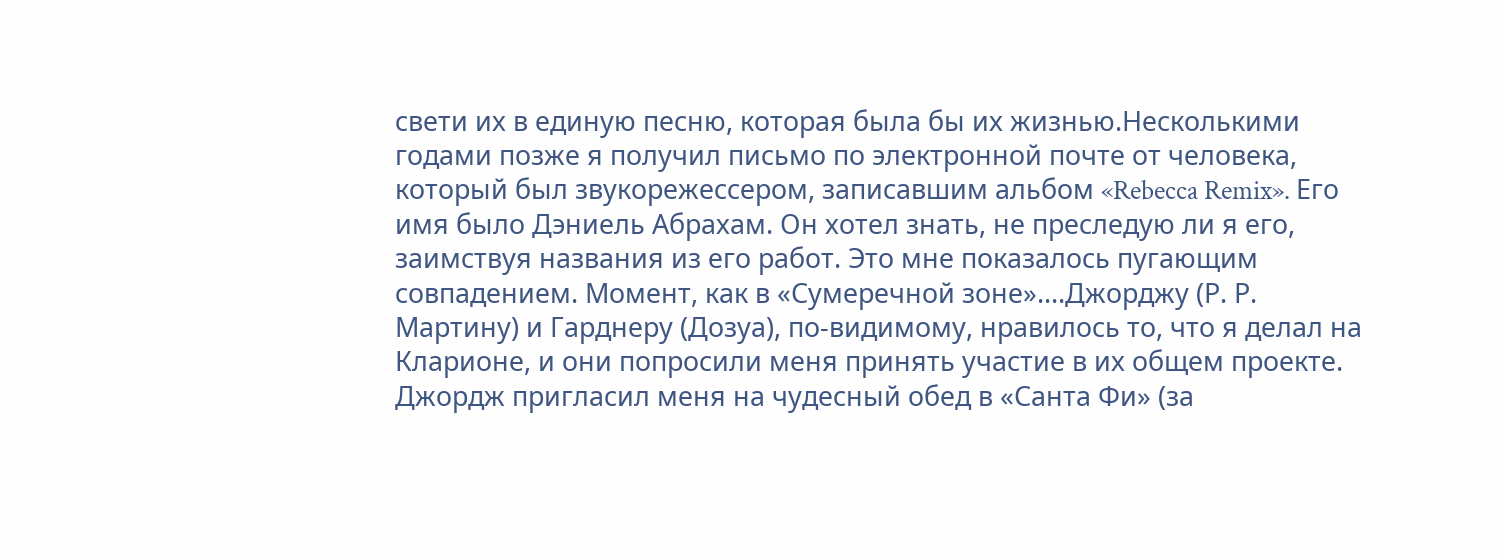свети их в единую песню, которая была бы их жизнью.Несколькими годами позже я получил письмо по электронной почте от человека, который был звукорежессером, записавшим альбом «Rebecca Remix». Его имя было Дэниель Абрахам. Он хотел знать, не преследую ли я его, заимствуя названия из его работ. Это мне показалось пугающим совпадением. Момент, как в «Сумеречной зоне»....Джорджу (Р. Р. Мартину) и Гарднеру (Дозуа), по-видимому, нравилось то, что я делал на Кларионе, и они попросили меня принять участие в их общем проекте. Джордж пригласил меня на чудесный обед в «Санта Фи» (за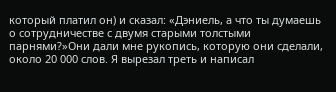который платил он) и сказал: «Дэниель, а что ты думаешь о сотрудничестве с двумя старыми толстыми парнями?»Они дали мне рукопись, которую они сделали, около 20 000 слов. Я вырезал треть и написал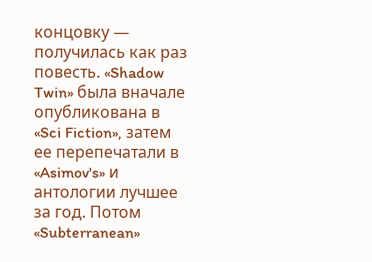концовку — получилась как раз повесть. «Shadow Twin» была вначале опубликована в «Sci Fiction», затем ее перепечатали в «Asimov's» и антологии лучшее за год. Потом «Subterranean»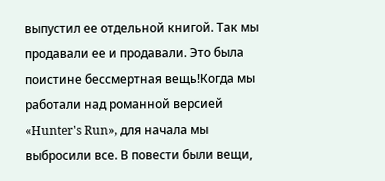выпустил ее отдельной книгой. Так мы продавали ее и продавали. Это была поистине бессмертная вещь!Когда мы работали над романной версией «Hunter's Run», для начала мы выбросили все. В повести были вещи,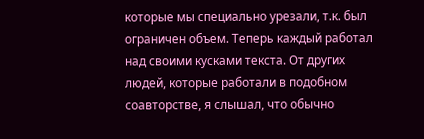которые мы специально урезали, т.к. был ограничен объем. Теперь каждый работал над своими кусками текста. От других людей, которые работали в подобном соавторстве, я слышал, что обычно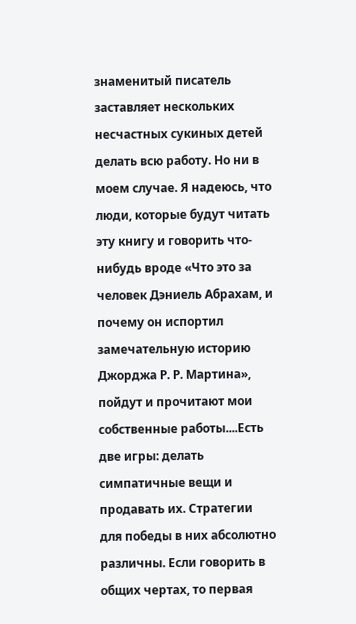знаменитый писатель заставляет нескольких несчастных сукиных детей делать всю работу. Но ни в моем случае. Я надеюсь, что люди, которые будут читать эту книгу и говорить что-нибудь вроде «Что это за человек Дэниель Абрахам, и почему он испортил замечательную историю Джорджа Р. Р. Мартина», пойдут и прочитают мои собственные работы....Есть две игры: делать симпатичные вещи и продавать их. Стратегии для победы в них абсолютно различны. Если говорить в общих чертах, то первая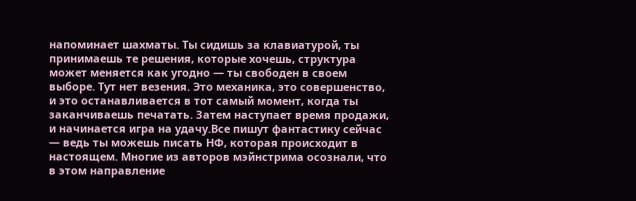напоминает шахматы. Ты сидишь за клавиатурой, ты принимаешь те решения, которые хочешь, структура может меняется как угодно — ты свободен в своем выборе. Тут нет везения. Это механика, это совершенство, и это останавливается в тот самый момент, когда ты заканчиваешь печатать. Затем наступает время продажи, и начинается игра на удачу.Все пишут фантастику сейчас — ведь ты можешь писать НФ, которая происходит в настоящем. Многие из авторов мэйнстрима осознали, что в этом направление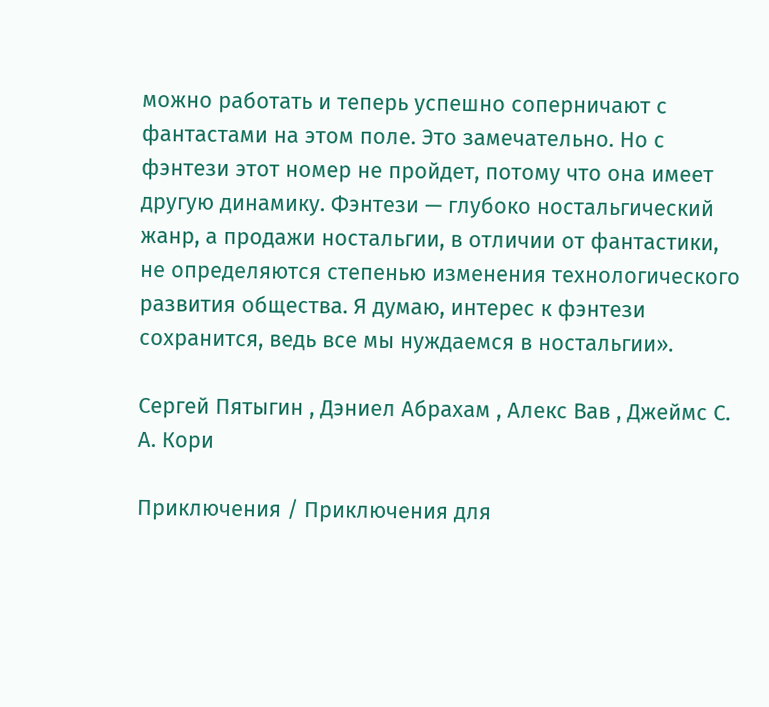можно работать и теперь успешно соперничают с фантастами на этом поле. Это замечательно. Но с фэнтези этот номер не пройдет, потому что она имеет другую динамику. Фэнтези — глубоко ностальгический жанр, а продажи ностальгии, в отличии от фантастики, не определяются степенью изменения технологического развития общества. Я думаю, интерес к фэнтези сохранится, ведь все мы нуждаемся в ностальгии».

Сергей Пятыгин , Дэниел Абрахам , Алекс Вав , Джеймс С. А. Кори

Приключения / Приключения для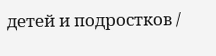детей и подростков /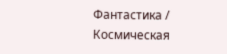Фантастика / Космическая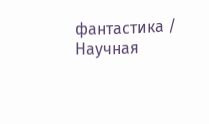фантастика / Научная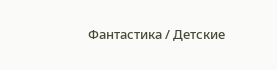Фантастика / Детские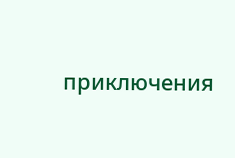приключения